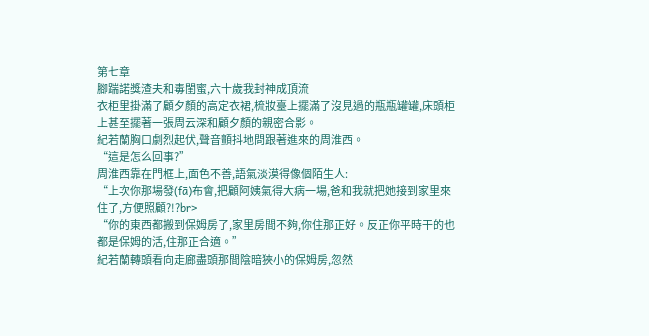第七章
腳踹諾獎渣夫和毒閨蜜,六十歲我封神成頂流
衣柜里掛滿了顧夕顏的高定衣裙,梳妝臺上擺滿了沒見過的瓶瓶罐罐,床頭柜上甚至擺著一張周云深和顧夕顏的親密合影。
紀若蘭胸口劇烈起伏,聲音顫抖地問跟著進來的周淮西。
“這是怎么回事?”
周淮西靠在門框上,面色不善,語氣淡漠得像個陌生人:
“上次你那場發(fā)布會,把顧阿姨氣得大病一場,爸和我就把她接到家里來住了,方便照顧?!?br>
“你的東西都搬到保姆房了,家里房間不夠,你住那正好。反正你平時干的也都是保姆的活,住那正合適。”
紀若蘭轉頭看向走廊盡頭那間陰暗狹小的保姆房,忽然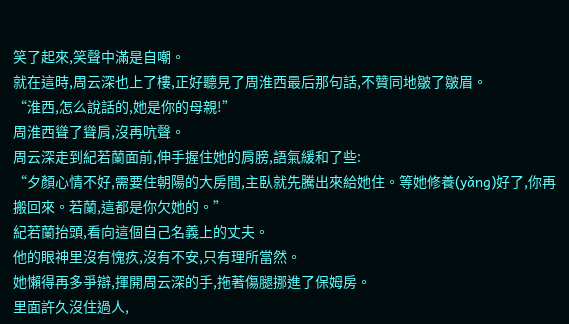笑了起來,笑聲中滿是自嘲。
就在這時,周云深也上了樓,正好聽見了周淮西最后那句話,不贊同地皺了皺眉。
“淮西,怎么說話的,她是你的母親!”
周淮西聳了聳肩,沒再吭聲。
周云深走到紀若蘭面前,伸手握住她的肩膀,語氣緩和了些:
“夕顏心情不好,需要住朝陽的大房間,主臥就先騰出來給她住。等她修養(yǎng)好了,你再搬回來。若蘭,這都是你欠她的。”
紀若蘭抬頭,看向這個自己名義上的丈夫。
他的眼神里沒有愧疚,沒有不安,只有理所當然。
她懶得再多爭辯,揮開周云深的手,拖著傷腿挪進了保姆房。
里面許久沒住過人,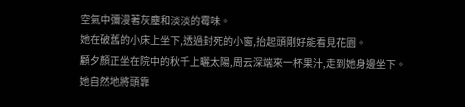空氣中彌漫著灰塵和淡淡的霉味。
她在破舊的小床上坐下,透過封死的小窗,抬起頭剛好能看見花園。
顧夕顏正坐在院中的秋千上曬太陽,周云深端來一杯果汁,走到她身邊坐下。
她自然地將頭靠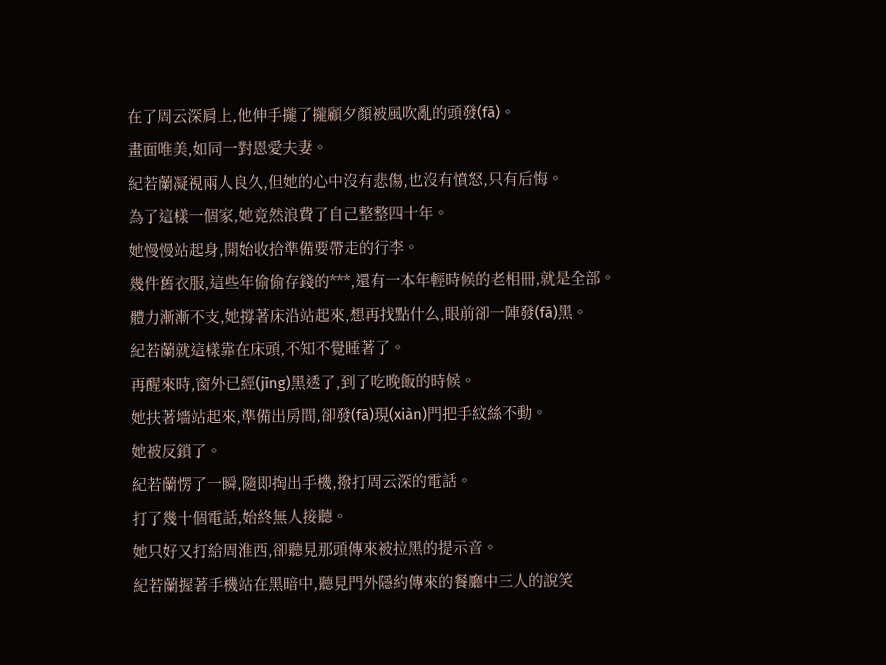在了周云深肩上,他伸手攏了攏顧夕顏被風吹亂的頭發(fā)。
畫面唯美,如同一對恩愛夫妻。
紀若蘭凝視兩人良久,但她的心中沒有悲傷,也沒有憤怒,只有后悔。
為了這樣一個家,她竟然浪費了自己整整四十年。
她慢慢站起身,開始收拾準備要帶走的行李。
幾件舊衣服,這些年偷偷存錢的***,還有一本年輕時候的老相冊,就是全部。
體力漸漸不支,她撐著床沿站起來,想再找點什么,眼前卻一陣發(fā)黑。
紀若蘭就這樣靠在床頭,不知不覺睡著了。
再醒來時,窗外已經(jīng)黑透了,到了吃晚飯的時候。
她扶著墻站起來,準備出房間,卻發(fā)現(xiàn)門把手紋絲不動。
她被反鎖了。
紀若蘭愣了一瞬,隨即掏出手機,撥打周云深的電話。
打了幾十個電話,始終無人接聽。
她只好又打給周淮西,卻聽見那頭傳來被拉黑的提示音。
紀若蘭握著手機站在黑暗中,聽見門外隱約傳來的餐廳中三人的說笑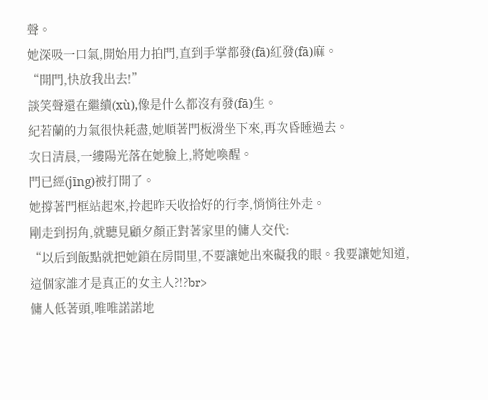聲。
她深吸一口氣,開始用力拍門,直到手掌都發(fā)紅發(fā)麻。
“開門,快放我出去!”
談笑聲還在繼續(xù),像是什么都沒有發(fā)生。
紀若蘭的力氣很快耗盡,她順著門板滑坐下來,再次昏睡過去。
次日清晨,一縷陽光落在她臉上,將她喚醒。
門已經(jīng)被打開了。
她撐著門框站起來,拎起昨天收拾好的行李,悄悄往外走。
剛走到拐角,就聽見顧夕顏正對著家里的傭人交代:
“以后到飯點就把她鎖在房間里,不要讓她出來礙我的眼。我要讓她知道,這個家誰才是真正的女主人?!?br>
傭人低著頭,唯唯諾諾地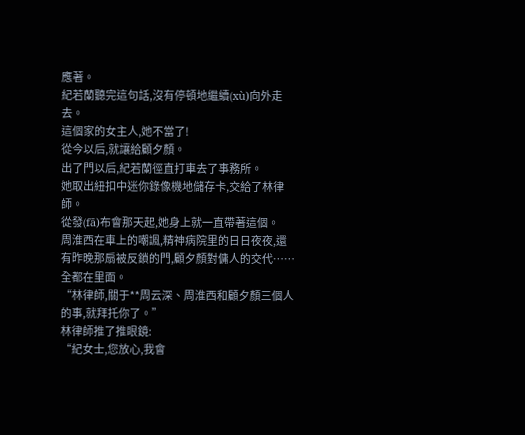應著。
紀若蘭聽完這句話,沒有停頓地繼續(xù)向外走去。
這個家的女主人,她不當了!
從今以后,就讓給顧夕顏。
出了門以后,紀若蘭徑直打車去了事務所。
她取出紐扣中迷你錄像機地儲存卡,交給了林律師。
從發(fā)布會那天起,她身上就一直帶著這個。
周淮西在車上的嘲諷,精神病院里的日日夜夜,還有昨晚那扇被反鎖的門,顧夕顏對傭人的交代……
全都在里面。
“林律師,關于**周云深、周淮西和顧夕顏三個人的事,就拜托你了。”
林律師推了推眼鏡:
“紀女士,您放心,我會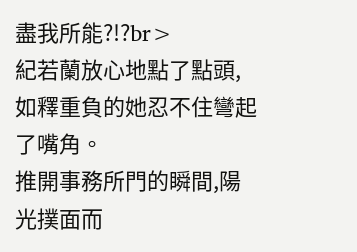盡我所能?!?br>
紀若蘭放心地點了點頭,如釋重負的她忍不住彎起了嘴角。
推開事務所門的瞬間,陽光撲面而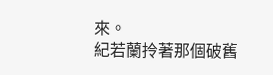來。
紀若蘭拎著那個破舊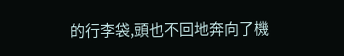的行李袋,頭也不回地奔向了機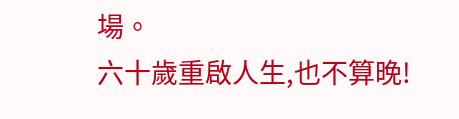場。
六十歲重啟人生,也不算晚!